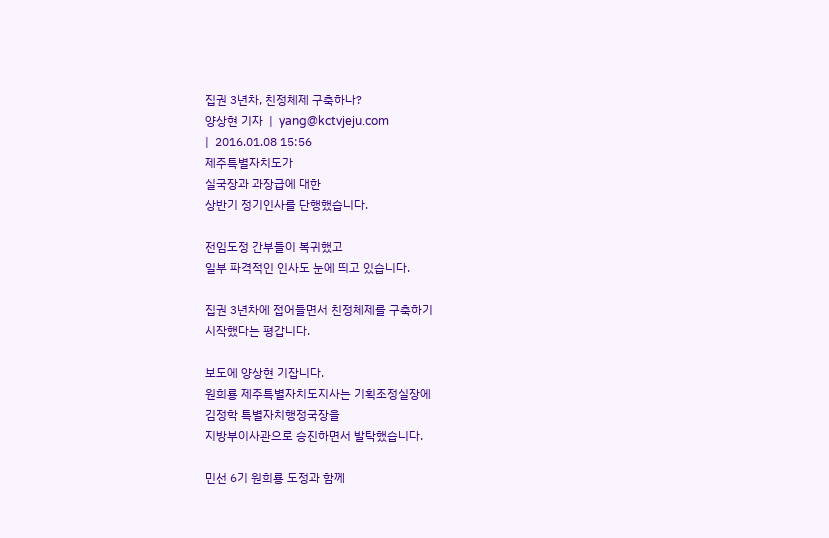집권 3년차, 친정체제 구축하나?
양상현 기자  |  yang@kctvjeju.com
|  2016.01.08 15:56
제주특별자치도가
실국장과 과장급에 대한
상반기 정기인사를 단행했습니다.

전임도정 간부들이 복귀했고
일부 파격적인 인사도 눈에 띄고 있습니다.

집권 3년차에 접어들면서 친정체제를 구축하기
시작했다는 평갑니다.

보도에 양상현 기잡니다.
원희룡 제주특별자치도지사는 기획조정실장에
김정학 특별자치행정국장을
지방부이사관으로 승진하면서 발탁했습니다.

민선 6기 원희룡 도정과 함께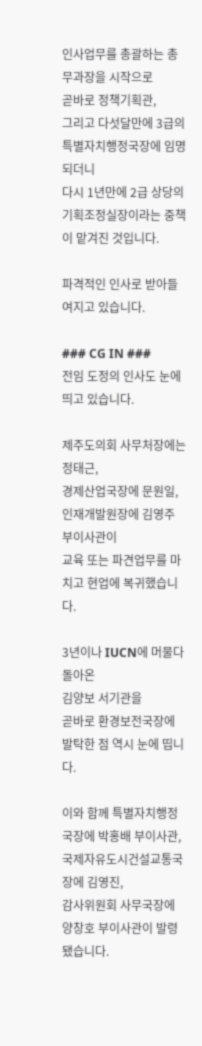인사업무를 총괄하는 총무과장을 시작으로
곧바로 정책기획관,
그리고 다섯달만에 3급의 특별자치행정국장에 임명되더니
다시 1년만에 2급 상당의 기획조정실장이라는 중책이 맡겨진 것입니다.

파격적인 인사로 받아들여지고 있습니다.

### CG IN ###
전임 도정의 인사도 눈에 띄고 있습니다.

제주도의회 사무처장에는 정태근,
경제산업국장에 문원일,
인재개발원장에 김영주 부이사관이
교육 또는 파견업무를 마치고 현업에 복귀했습니다.

3년이나 IUCN에 머물다 돌아온
김양보 서기관을
곧바로 환경보전국장에 발탁한 점 역시 눈에 띱니다.

이와 함께 특별자치행정국장에 박홍배 부이사관,
국제자유도시건설교통국장에 김영진,
감사위원회 사무국장에 양창호 부이사관이 발령됐습니다.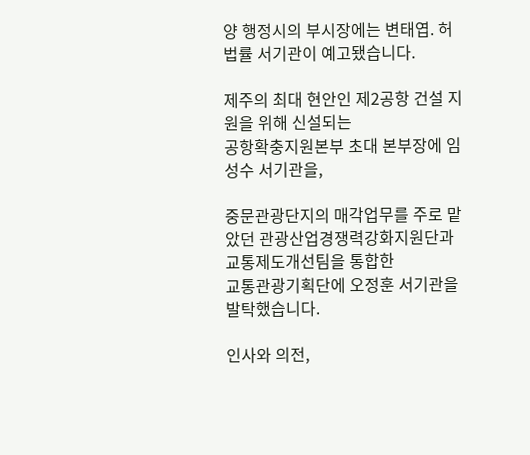양 행정시의 부시장에는 변태엽. 허법률 서기관이 예고됐습니다.

제주의 최대 현안인 제2공항 건설 지원을 위해 신설되는
공항확충지원본부 초대 본부장에 임성수 서기관을,

중문관광단지의 매각업무를 주로 맡았던 관광산업경쟁력강화지원단과
교통제도개선팀을 통합한
교통관광기획단에 오정훈 서기관을 발탁했습니다.

인사와 의전,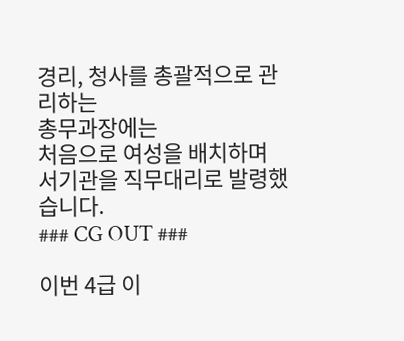경리, 청사를 총괄적으로 관리하는
총무과장에는
처음으로 여성을 배치하며
서기관을 직무대리로 발령했습니다.
### CG OUT ###

이번 4급 이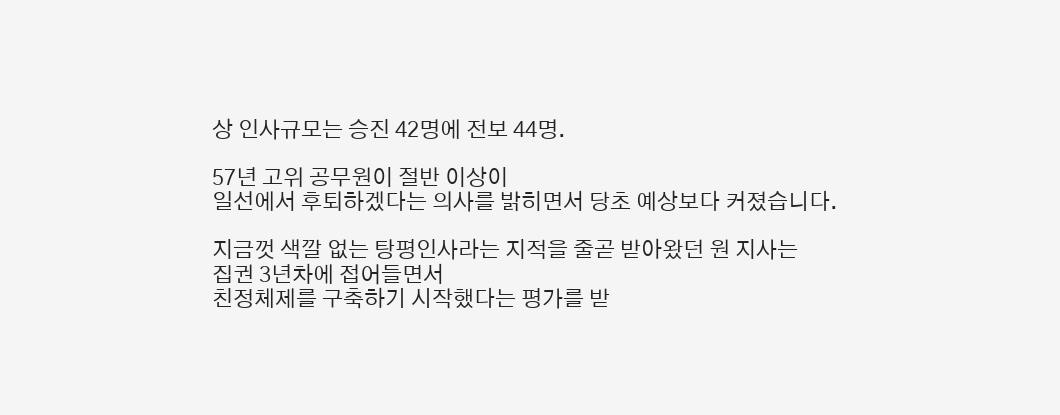상 인사규모는 승진 42명에 전보 44명.

57년 고위 공무원이 절반 이상이
일선에서 후퇴하겠다는 의사를 밝히면서 당초 예상보다 커졌습니다.

지금껏 색깔 없는 탕평인사라는 지적을 줄곧 받아왔던 원 지사는
집권 3년차에 접어들면서
친정체제를 구축하기 시작했다는 평가를 받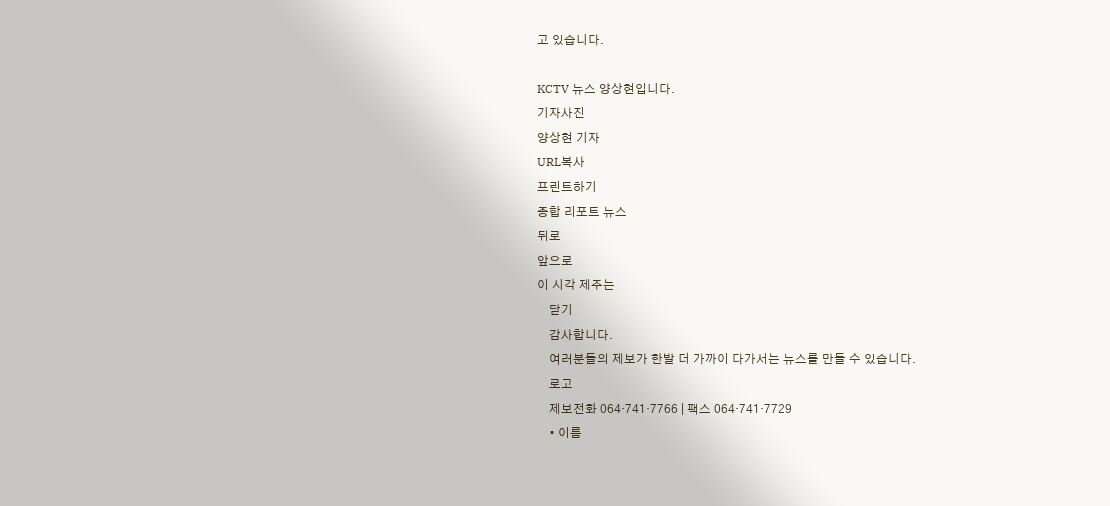고 있습니다.

KCTV 뉴스 양상현입니다.
기자사진
양상현 기자
URL복사
프린트하기
종합 리포트 뉴스
뒤로
앞으로
이 시각 제주는
    닫기
    감사합니다.
    여러분들의 제보가 한발 더 가까이 다가서는 뉴스를 만들 수 있습니다.
    로고
    제보전화 064·741·7766 | 팩스 064·741·7729
    • 이름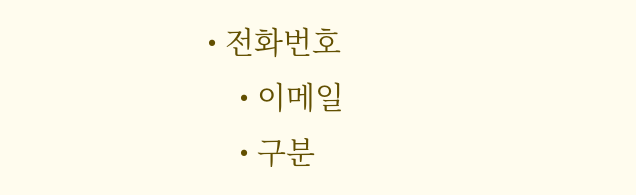• 전화번호
    • 이메일
    • 구분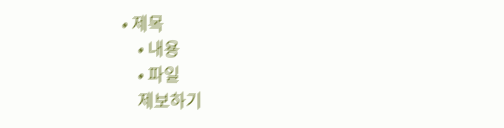• 제목
    • 내용
    • 파일
    제보하기